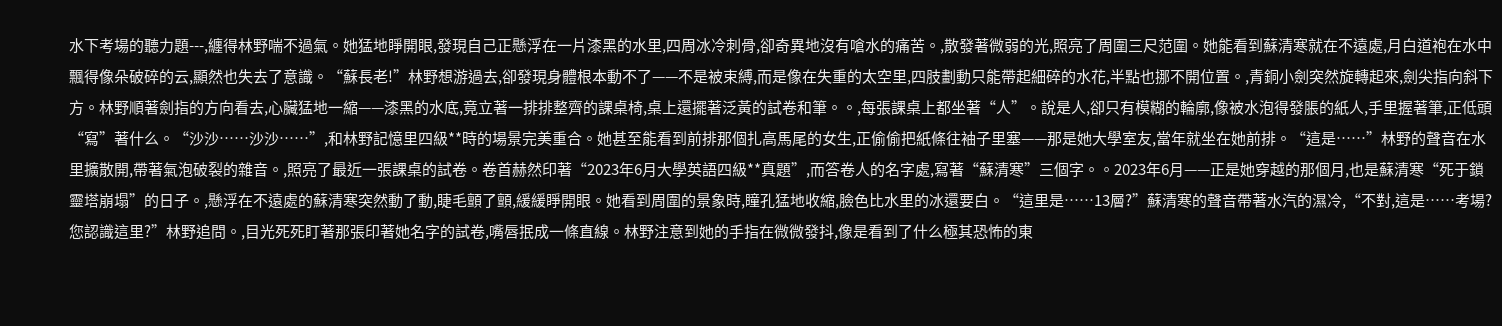水下考場的聽力題---,纏得林野喘不過氣。她猛地睜開眼,發現自己正懸浮在一片漆黑的水里,四周冰冷刺骨,卻奇異地沒有嗆水的痛苦。,散發著微弱的光,照亮了周圍三尺范圍。她能看到蘇清寒就在不遠處,月白道袍在水中飄得像朵破碎的云,顯然也失去了意識。“蘇長老!”林野想游過去,卻發現身體根本動不了——不是被束縛,而是像在失重的太空里,四肢劃動只能帶起細碎的水花,半點也挪不開位置。,青銅小劍突然旋轉起來,劍尖指向斜下方。林野順著劍指的方向看去,心臟猛地一縮——漆黑的水底,竟立著一排排整齊的課桌椅,桌上還擺著泛黃的試卷和筆。。,每張課桌上都坐著“人”。說是人,卻只有模糊的輪廓,像被水泡得發脹的紙人,手里握著筆,正低頭“寫”著什么。“沙沙……沙沙……”,和林野記憶里四級**時的場景完美重合。她甚至能看到前排那個扎高馬尾的女生,正偷偷把紙條往袖子里塞——那是她大學室友,當年就坐在她前排。“這是……”林野的聲音在水里擴散開,帶著氣泡破裂的雜音。,照亮了最近一張課桌的試卷。卷首赫然印著“2023年6月大學英語四級**真題”,而答卷人的名字處,寫著“蘇清寒”三個字。。2023年6月——正是她穿越的那個月,也是蘇清寒“死于鎖靈塔崩塌”的日子。,懸浮在不遠處的蘇清寒突然動了動,睫毛顫了顫,緩緩睜開眼。她看到周圍的景象時,瞳孔猛地收縮,臉色比水里的冰還要白。“這里是……13層?”蘇清寒的聲音帶著水汽的濕冷,“不對,這是……考場?您認識這里?”林野追問。,目光死死盯著那張印著她名字的試卷,嘴唇抿成一條直線。林野注意到她的手指在微微發抖,像是看到了什么極其恐怖的東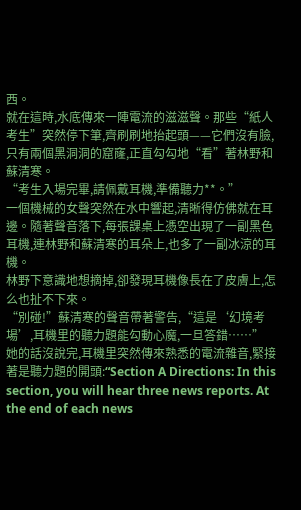西。
就在這時,水底傳來一陣電流的滋滋聲。那些“紙人考生”突然停下筆,齊刷刷地抬起頭——它們沒有臉,只有兩個黑洞洞的窟窿,正直勾勾地“看”著林野和蘇清寒。
“考生入場完畢,請佩戴耳機,準備聽力**。”
一個機械的女聲突然在水中響起,清晰得仿佛就在耳邊。隨著聲音落下,每張課桌上憑空出現了一副黑色耳機,連林野和蘇清寒的耳朵上,也多了一副冰涼的耳機。
林野下意識地想摘掉,卻發現耳機像長在了皮膚上,怎么也扯不下來。
“別碰!”蘇清寒的聲音帶著警告,“這是‘幻境考場’,耳機里的聽力題能勾動心魔,一旦答錯……”
她的話沒說完,耳機里突然傳來熟悉的電流雜音,緊接著是聽力題的開頭:“Section A Directions: In this section, you will hear three news reports. At the end of each news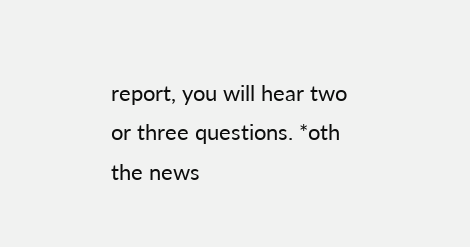report, you will hear two or three questions. *oth the news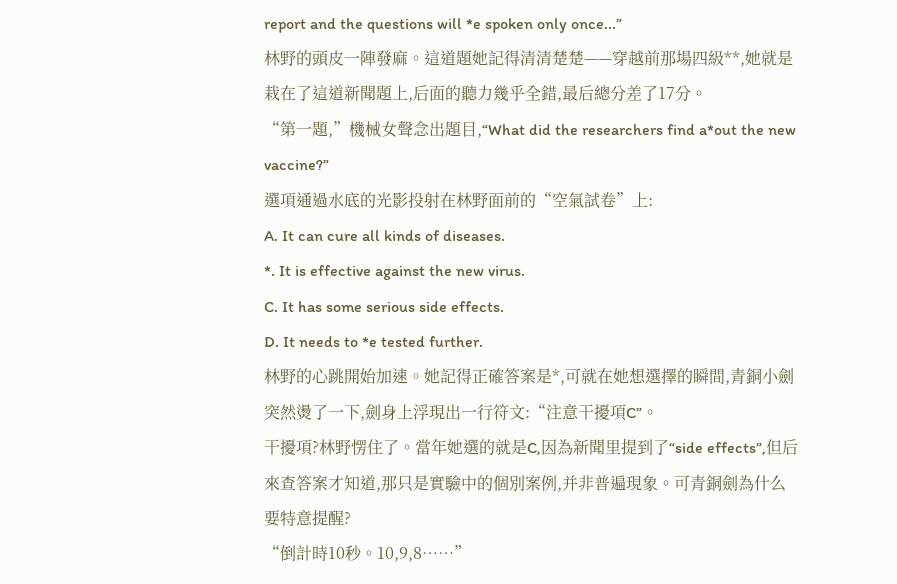report and the questions will *e spoken only once...”
林野的頭皮一陣發麻。這道題她記得清清楚楚——穿越前那場四級**,她就是栽在了這道新聞題上,后面的聽力幾乎全錯,最后總分差了17分。
“第一題,”機械女聲念出題目,“What did the researchers find a*out the new vaccine?”
選項通過水底的光影投射在林野面前的“空氣試卷”上:
A. It can cure all kinds of diseases.
*. It is effective against the new virus.
C. It has some serious side effects.
D. It needs to *e tested further.
林野的心跳開始加速。她記得正確答案是*,可就在她想選擇的瞬間,青銅小劍突然燙了一下,劍身上浮現出一行符文:“注意干擾項C”。
干擾項?林野愣住了。當年她選的就是C,因為新聞里提到了“side effects”,但后來查答案才知道,那只是實驗中的個別案例,并非普遍現象。可青銅劍為什么要特意提醒?
“倒計時10秒。10,9,8……”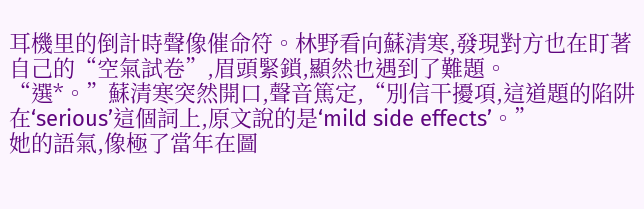耳機里的倒計時聲像催命符。林野看向蘇清寒,發現對方也在盯著自己的“空氣試卷”,眉頭緊鎖,顯然也遇到了難題。
“選*。”蘇清寒突然開口,聲音篤定,“別信干擾項,這道題的陷阱在‘serious’這個詞上,原文說的是‘mild side effects’。”
她的語氣,像極了當年在圖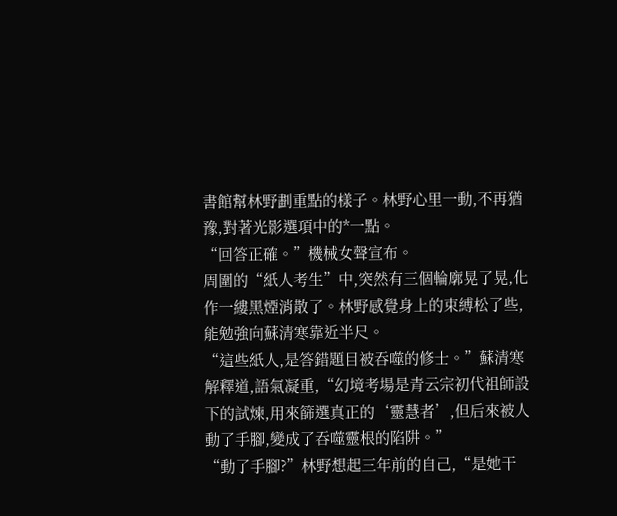書館幫林野劃重點的樣子。林野心里一動,不再猶豫,對著光影選項中的*一點。
“回答正確。”機械女聲宣布。
周圍的“紙人考生”中,突然有三個輪廓晃了晃,化作一縷黑煙消散了。林野感覺身上的束縛松了些,能勉強向蘇清寒靠近半尺。
“這些紙人,是答錯題目被吞噬的修士。”蘇清寒解釋道,語氣凝重,“幻境考場是青云宗初代祖師設下的試煉,用來篩選真正的‘靈慧者’,但后來被人動了手腳,變成了吞噬靈根的陷阱。”
“動了手腳?”林野想起三年前的自己,“是她干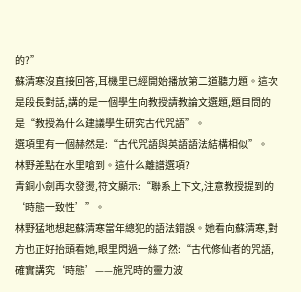的?”
蘇清寒沒直接回答,耳機里已經開始播放第二道聽力題。這次是段長對話,講的是一個學生向教授請教論文選題,題目問的是“教授為什么建議學生研究古代咒語”。
選項里有一個赫然是:“古代咒語與英語語法結構相似”。
林野差點在水里嗆到。這什么離譜選項?
青銅小劍再次發燙,符文顯示:“聯系上下文,注意教授提到的‘時態一致性’”。
林野猛地想起蘇清寒當年總犯的語法錯誤。她看向蘇清寒,對方也正好抬頭看她,眼里閃過一絲了然:“古代修仙者的咒語,確實講究‘時態’——施咒時的靈力波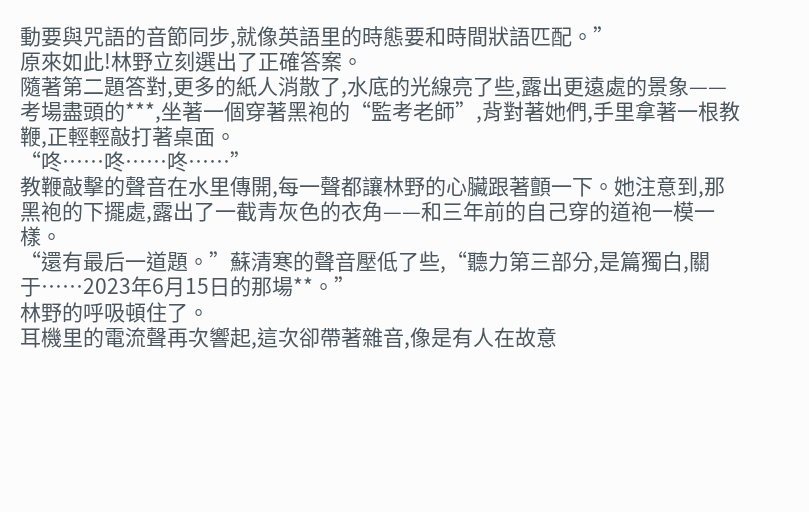動要與咒語的音節同步,就像英語里的時態要和時間狀語匹配。”
原來如此!林野立刻選出了正確答案。
隨著第二題答對,更多的紙人消散了,水底的光線亮了些,露出更遠處的景象——考場盡頭的***,坐著一個穿著黑袍的“監考老師”,背對著她們,手里拿著一根教鞭,正輕輕敲打著桌面。
“咚……咚……咚……”
教鞭敲擊的聲音在水里傳開,每一聲都讓林野的心臟跟著顫一下。她注意到,那黑袍的下擺處,露出了一截青灰色的衣角——和三年前的自己穿的道袍一模一樣。
“還有最后一道題。”蘇清寒的聲音壓低了些,“聽力第三部分,是篇獨白,關于……2023年6月15日的那場**。”
林野的呼吸頓住了。
耳機里的電流聲再次響起,這次卻帶著雜音,像是有人在故意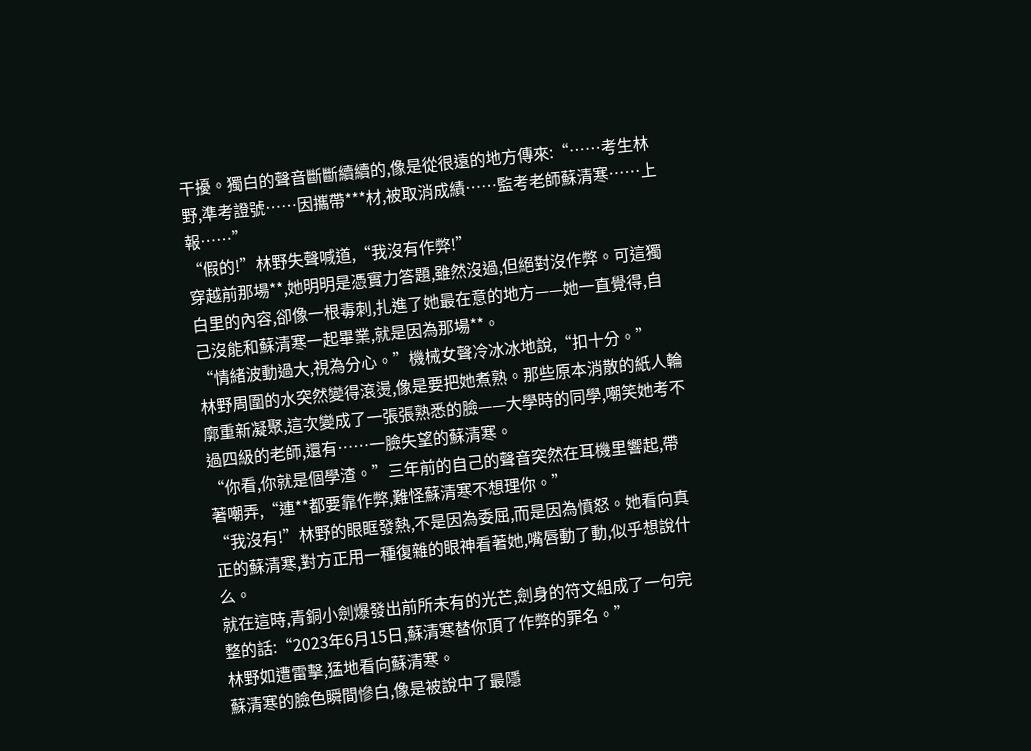干擾。獨白的聲音斷斷續續的,像是從很遠的地方傳來:“……考生林野,準考證號……因攜帶***材,被取消成績……監考老師蘇清寒……上報……”
“假的!”林野失聲喊道,“我沒有作弊!”
穿越前那場**,她明明是憑實力答題,雖然沒過,但絕對沒作弊。可這獨白里的內容,卻像一根毒刺,扎進了她最在意的地方——她一直覺得,自己沒能和蘇清寒一起畢業,就是因為那場**。
“情緒波動過大,視為分心。”機械女聲冷冰冰地說,“扣十分。”
林野周圍的水突然變得滾燙,像是要把她煮熟。那些原本消散的紙人輪廓重新凝聚,這次變成了一張張熟悉的臉——大學時的同學,嘲笑她考不過四級的老師,還有……一臉失望的蘇清寒。
“你看,你就是個學渣。”三年前的自己的聲音突然在耳機里響起,帶著嘲弄,“連**都要靠作弊,難怪蘇清寒不想理你。”
“我沒有!”林野的眼眶發熱,不是因為委屈,而是因為憤怒。她看向真正的蘇清寒,對方正用一種復雜的眼神看著她,嘴唇動了動,似乎想說什么。
就在這時,青銅小劍爆發出前所未有的光芒,劍身的符文組成了一句完整的話:“2023年6月15日,蘇清寒替你頂了作弊的罪名。”
林野如遭雷擊,猛地看向蘇清寒。
蘇清寒的臉色瞬間慘白,像是被說中了最隱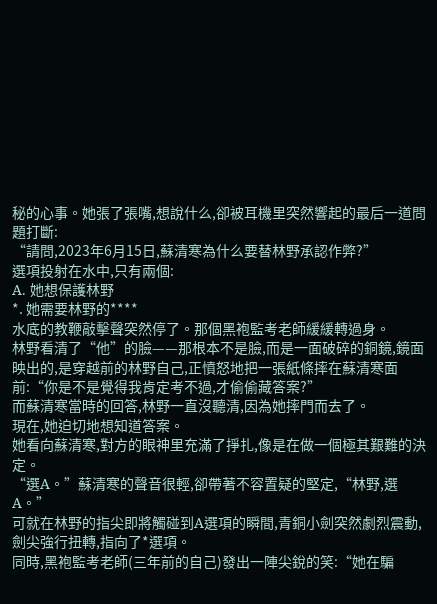秘的心事。她張了張嘴,想說什么,卻被耳機里突然響起的最后一道問題打斷:
“請問,2023年6月15日,蘇清寒為什么要替林野承認作弊?”
選項投射在水中,只有兩個:
A. 她想保護林野
*. 她需要林野的****
水底的教鞭敲擊聲突然停了。那個黑袍監考老師緩緩轉過身。
林野看清了“他”的臉——那根本不是臉,而是一面破碎的銅鏡,鏡面映出的,是穿越前的林野自己,正憤怒地把一張紙條摔在蘇清寒面前:“你是不是覺得我肯定考不過,才偷偷藏答案?”
而蘇清寒當時的回答,林野一直沒聽清,因為她摔門而去了。
現在,她迫切地想知道答案。
她看向蘇清寒,對方的眼神里充滿了掙扎,像是在做一個極其艱難的決定。
“選A。”蘇清寒的聲音很輕,卻帶著不容置疑的堅定,“林野,選A。”
可就在林野的指尖即將觸碰到A選項的瞬間,青銅小劍突然劇烈震動,劍尖強行扭轉,指向了*選項。
同時,黑袍監考老師(三年前的自己)發出一陣尖銳的笑:“她在騙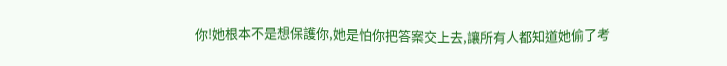你!她根本不是想保護你,她是怕你把答案交上去,讓所有人都知道她偷了考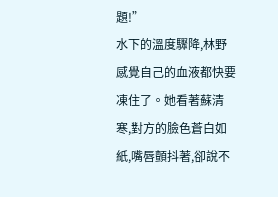題!”
水下的溫度驟降,林野感覺自己的血液都快要凍住了。她看著蘇清寒,對方的臉色蒼白如紙,嘴唇顫抖著,卻說不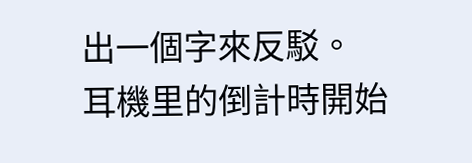出一個字來反駁。
耳機里的倒計時開始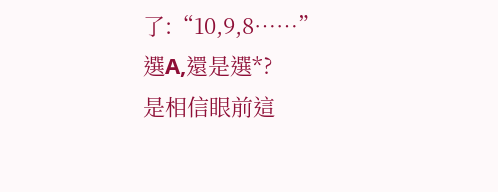了:“10,9,8……”
選A,還是選*?
是相信眼前這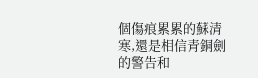個傷痕累累的蘇清寒,還是相信青銅劍的警告和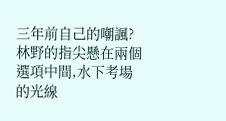三年前自己的嘲諷?
林野的指尖懸在兩個選項中間,水下考場的光線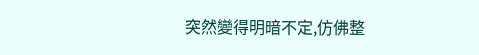突然變得明暗不定,仿佛整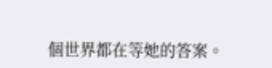個世界都在等她的答案。